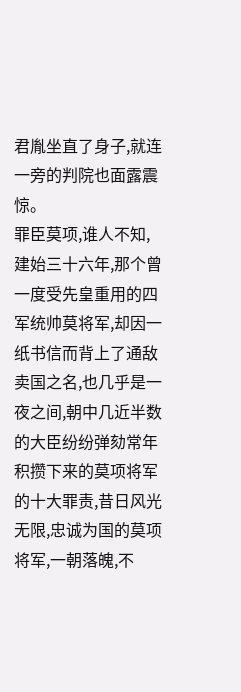君胤坐直了身子,就连一旁的判院也面露震惊。
罪臣莫项,谁人不知,建始三十六年,那个曾一度受先皇重用的四军统帅莫将军,却因一纸书信而背上了通敌卖国之名,也几乎是一夜之间,朝中几近半数的大臣纷纷弹劾常年积攒下来的莫项将军的十大罪责,昔日风光无限,忠诚为国的莫项将军,一朝落魄,不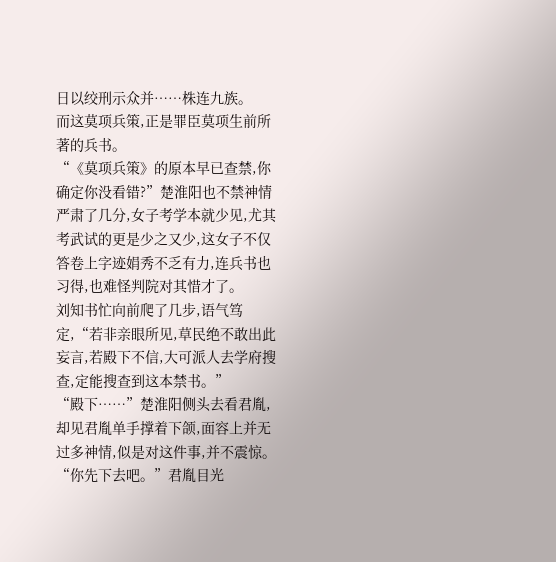日以绞刑示众并……株连九族。
而这莫项兵策,正是罪臣莫项生前所著的兵书。
“《莫项兵策》的原本早已查禁,你确定你没看错?”楚淮阳也不禁神情严肃了几分,女子考学本就少见,尤其考武试的更是少之又少,这女子不仅答卷上字迹娟秀不乏有力,连兵书也习得,也难怪判院对其惜才了。
刘知书忙向前爬了几步,语气笃定,“若非亲眼所见,草民绝不敢出此妄言,若殿下不信,大可派人去学府搜查,定能搜查到这本禁书。”
“殿下……”楚淮阳侧头去看君胤,却见君胤单手撑着下颌,面容上并无过多神情,似是对这件事,并不震惊。
“你先下去吧。”君胤目光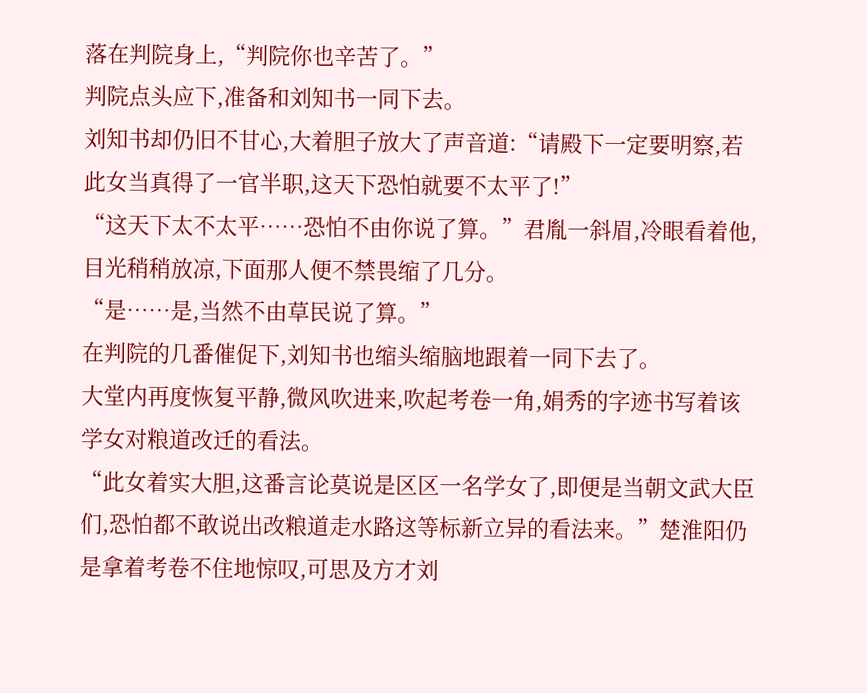落在判院身上,“判院你也辛苦了。”
判院点头应下,准备和刘知书一同下去。
刘知书却仍旧不甘心,大着胆子放大了声音道:“请殿下一定要明察,若此女当真得了一官半职,这天下恐怕就要不太平了!”
“这天下太不太平……恐怕不由你说了算。”君胤一斜眉,冷眼看着他,目光稍稍放凉,下面那人便不禁畏缩了几分。
“是……是,当然不由草民说了算。”
在判院的几番催促下,刘知书也缩头缩脑地跟着一同下去了。
大堂内再度恢复平静,微风吹进来,吹起考卷一角,娟秀的字迹书写着该学女对粮道改迁的看法。
“此女着实大胆,这番言论莫说是区区一名学女了,即便是当朝文武大臣们,恐怕都不敢说出改粮道走水路这等标新立异的看法来。”楚淮阳仍是拿着考卷不住地惊叹,可思及方才刘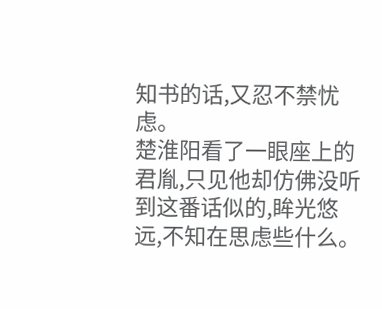知书的话,又忍不禁忧虑。
楚淮阳看了一眼座上的君胤,只见他却仿佛没听到这番话似的,眸光悠远,不知在思虑些什么。